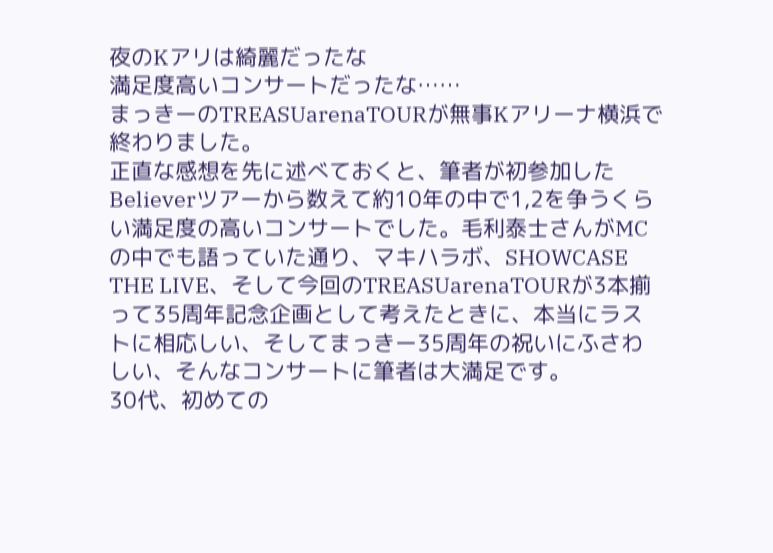夜のKアリは綺麗だったな
満足度高いコンサートだったな……
まっきーのTREASUarenaTOURが無事Kアリーナ横浜で終わりました。
正直な感想を先に述べておくと、筆者が初参加したBelieverツアーから数えて約10年の中で1,2を争うくらい満足度の高いコンサートでした。毛利泰士さんがMCの中でも語っていた通り、マキハラボ、SHOWCASE THE LIVE、そして今回のTREASUarenaTOURが3本揃って35周年記念企画として考えたときに、本当にラストに相応しい、そしてまっきー35周年の祝いにふさわしい、そんなコンサートに筆者は大満足です。
30代、初めての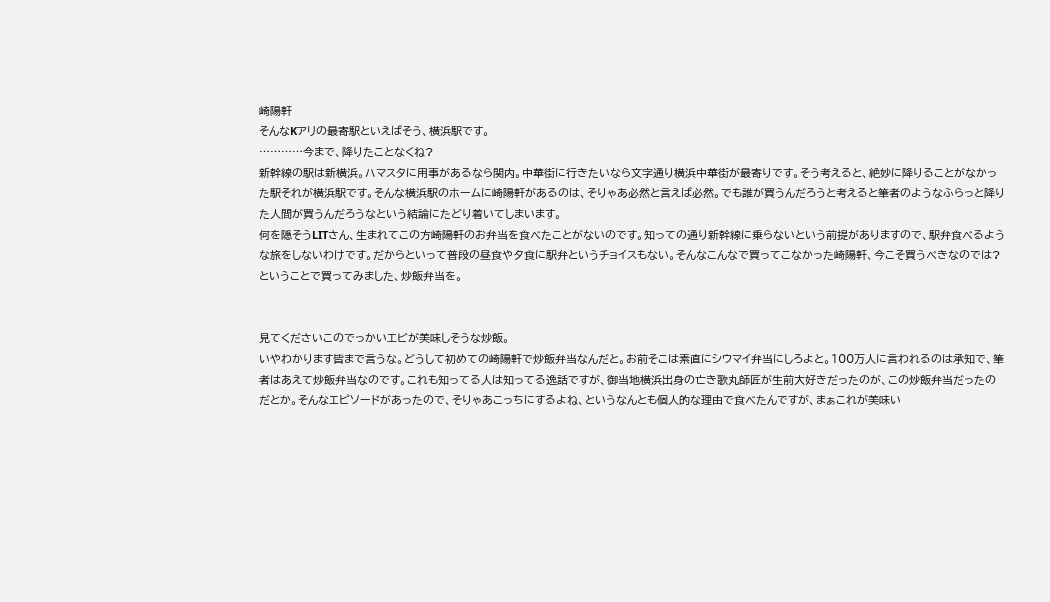崎陽軒
そんなKアリの最寄駅といえばそう、横浜駅です。
…………今まで、降りたことなくね?
新幹線の駅は新横浜。ハマスタに用事があるなら関内。中華街に行きたいなら文字通り横浜中華街が最寄りです。そう考えると、絶妙に降りることがなかった駅それが横浜駅です。そんな横浜駅のホームに崎陽軒があるのは、そりゃあ必然と言えば必然。でも誰が買うんだろうと考えると筆者のようなふらっと降りた人間が買うんだろうなという結論にたどり着いてしまいます。
何を隠そうLITさん、生まれてこの方崎陽軒のお弁当を食べたことがないのです。知っての通り新幹線に乗らないという前提がありますので、駅弁食べるような旅をしないわけです。だからといって普段の昼食や夕食に駅弁というチョイスもない。そんなこんなで買ってこなかった崎陽軒、今こそ買うべきなのでは?
ということで買ってみました、炒飯弁当を。


見てくださいこのでっかいエビが美味しそうな炒飯。
いやわかります皆まで言うな。どうして初めての崎陽軒で炒飯弁当なんだと。お前そこは素直にシウマイ弁当にしろよと。100万人に言われるのは承知で、筆者はあえて炒飯弁当なのです。これも知ってる人は知ってる逸話ですが、御当地横浜出身の亡き歌丸師匠が生前大好きだったのが、この炒飯弁当だったのだとか。そんなエピソードがあったので、そりゃあこっちにするよね、というなんとも個人的な理由で食べたんですが、まぁこれが美味い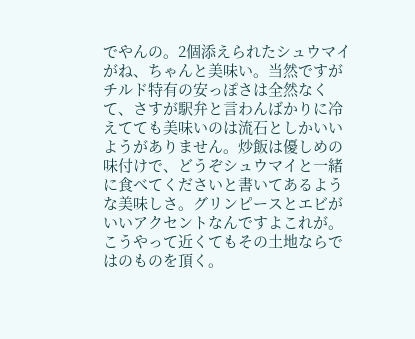でやんの。2個添えられたシュウマイがね、ちゃんと美味い。当然ですがチルド特有の安っぽさは全然なくて、さすが駅弁と言わんばかりに冷えてても美味いのは流石としかいいようがありません。炒飯は優しめの味付けで、どうぞシュウマイと一緒に食べてくださいと書いてあるような美味しさ。グリンピースとエビがいいアクセントなんですよこれが。
こうやって近くてもその土地ならではのものを頂く。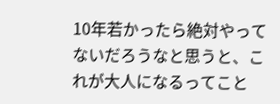10年若かったら絶対やってないだろうなと思うと、これが大人になるってこと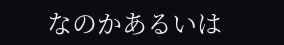なのかあるいは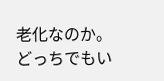老化なのか。どっちでもい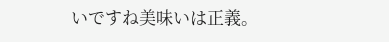いですね美味いは正義。